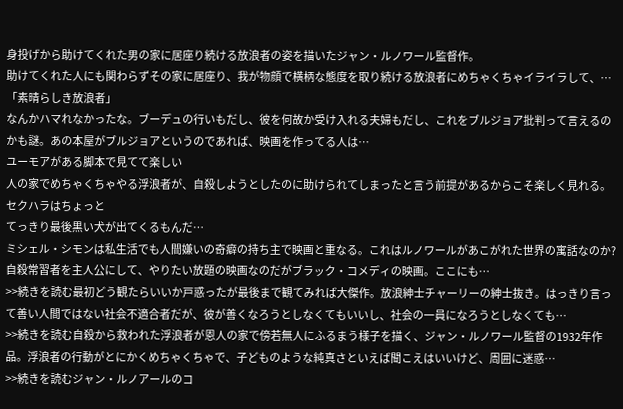身投げから助けてくれた男の家に居座り続ける放浪者の姿を描いたジャン・ルノワール監督作。
助けてくれた人にも関わらずその家に居座り、我が物顔で横柄な態度を取り続ける放浪者にめちゃくちゃイライラして、…
「素晴らしき放浪者」
なんかハマれなかったな。ブーデュの行いもだし、彼を何故か受け入れる夫婦もだし、これをブルジョア批判って言えるのかも謎。あの本屋がブルジョアというのであれば、映画を作ってる人は…
ユーモアがある脚本で見てて楽しい
人の家でめちゃくちゃやる浮浪者が、自殺しようとしたのに助けられてしまったと言う前提があるからこそ楽しく見れる。セクハラはちょっと
てっきり最後黒い犬が出てくるもんだ…
ミシェル・シモンは私生活でも人間嫌いの奇癖の持ち主で映画と重なる。これはルノワールがあこがれた世界の寓話なのか?自殺常習者を主人公にして、やりたい放題の映画なのだがブラック・コメディの映画。ここにも…
>>続きを読む最初どう観たらいいか戸惑ったが最後まで観てみれば大傑作。放浪紳士チャーリーの紳士抜き。はっきり言って善い人間ではない社会不適合者だが、彼が善くなろうとしなくてもいいし、社会の一員になろうとしなくても…
>>続きを読む自殺から救われた浮浪者が恩人の家で傍若無人にふるまう様子を描く、ジャン・ルノワール監督の1932年作品。浮浪者の行動がとにかくめちゃくちゃで、子どものような純真さといえば聞こえはいいけど、周囲に迷惑…
>>続きを読むジャン・ルノアールのコ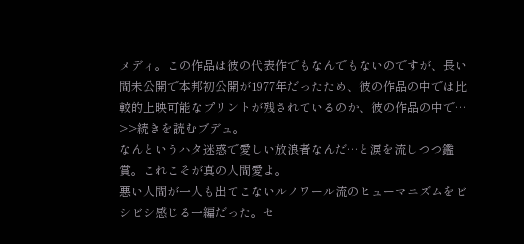メディ。この作品は彼の代表作でもなんでもないのですが、長い間未公開で本邦初公開が1977年だったため、彼の作品の中では比較的上映可能なプリントが残されているのか、彼の作品の中で…
>>続きを読むブデュ。
なんというハタ迷惑で愛しい放浪者なんだ…と涙を流しつつ鑑賞。これこそが真の人間愛よ。
悪い人間が一人も出てこないルノワール流のヒューマニズムをビシビシ感じる一編だった。セ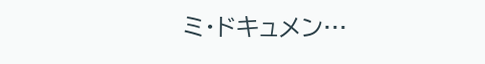ミ・ドキュメン…